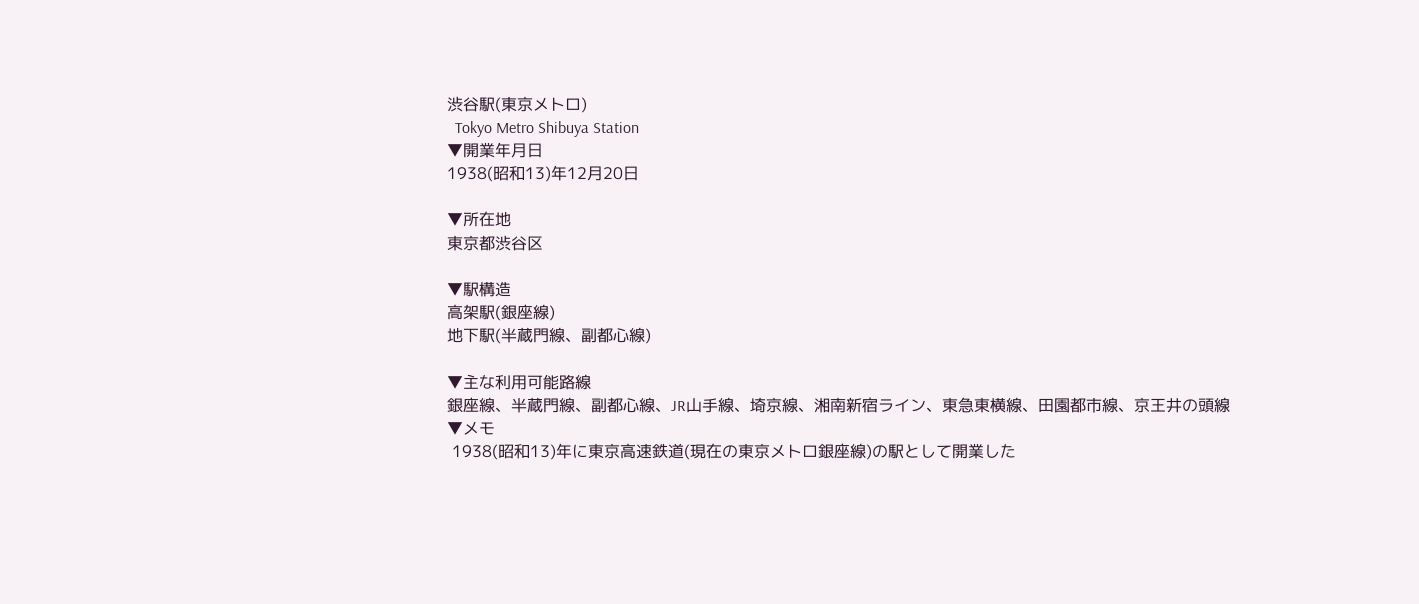渋谷駅(東京メトロ)
  Tokyo Metro Shibuya Station
▼開業年月日
1938(昭和13)年12月20日

▼所在地
東京都渋谷区

▼駅構造
高架駅(銀座線)
地下駅(半蔵門線、副都心線)

▼主な利用可能路線
銀座線、半蔵門線、副都心線、JR山手線、埼京線、湘南新宿ライン、東急東横線、田園都市線、京王井の頭線
▼メモ
 1938(昭和13)年に東京高速鉄道(現在の東京メトロ銀座線)の駅として開業した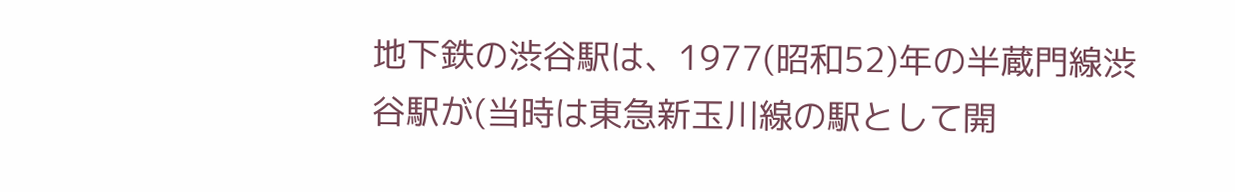地下鉄の渋谷駅は、1977(昭和52)年の半蔵門線渋谷駅が(当時は東急新玉川線の駅として開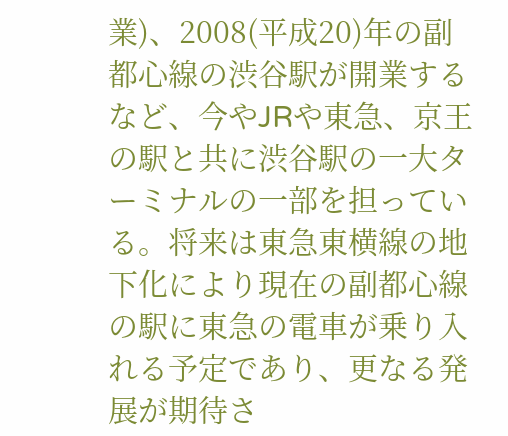業)、2008(平成20)年の副都心線の渋谷駅が開業するなど、今やJRや東急、京王の駅と共に渋谷駅の一大ターミナルの一部を担っている。将来は東急東横線の地下化により現在の副都心線の駅に東急の電車が乗り入れる予定であり、更なる発展が期待さ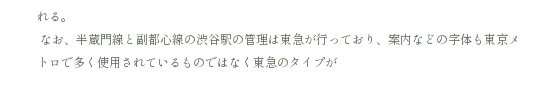れる。
 なお、半蔵門線と副都心線の渋谷駅の管理は東急が行っており、案内などの字体も東京メトロで多く使用されているものではなく東急のタイプが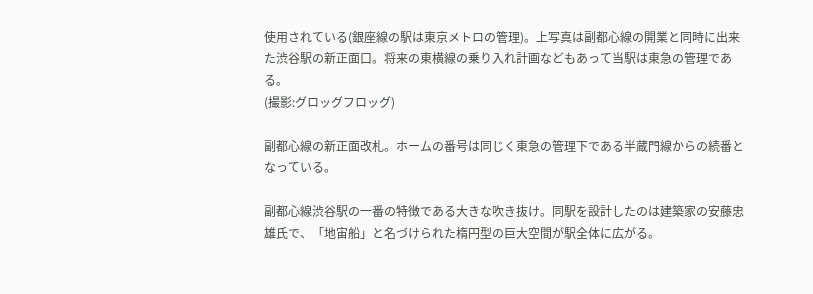使用されている(銀座線の駅は東京メトロの管理)。上写真は副都心線の開業と同時に出来た渋谷駅の新正面口。将来の東横線の乗り入れ計画などもあって当駅は東急の管理である。
(撮影:グロッグフロッグ)

副都心線の新正面改札。ホームの番号は同じく東急の管理下である半蔵門線からの続番となっている。

副都心線渋谷駅の一番の特徴である大きな吹き抜け。同駅を設計したのは建築家の安藤忠雄氏で、「地宙船」と名づけられた楕円型の巨大空間が駅全体に広がる。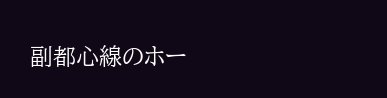副都心線のホー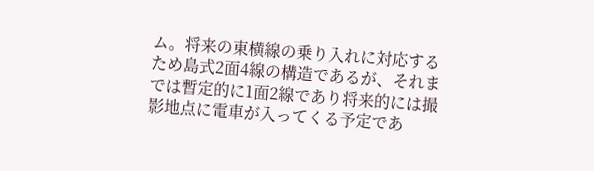ム。将来の東横線の乗り入れに対応するため島式2面4線の構造であるが、それまでは暫定的に1面2線であり将来的には撮影地点に電車が入ってくる予定であ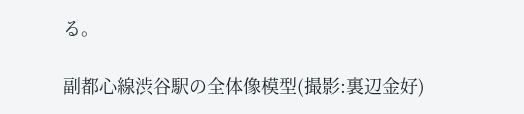る。

副都心線渋谷駅の全体像模型(撮影:裏辺金好)